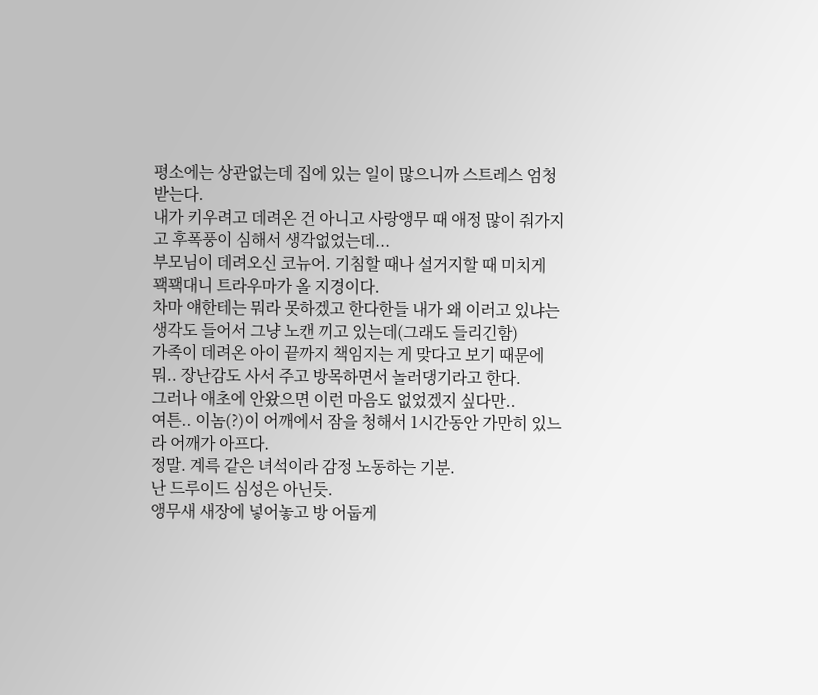평소에는 상관없는데 집에 있는 일이 많으니까 스트레스 엄청 받는다.
내가 키우려고 데려온 건 아니고 사랑앵무 때 애정 많이 줘가지고 후폭풍이 심해서 생각없었는데...
부모님이 데려오신 코뉴어. 기침할 때나 설거지할 때 미치게 꽥꽥대니 트라우마가 올 지경이다.
차마 얘한테는 뭐라 못하겠고 한다한들 내가 왜 이러고 있냐는 생각도 들어서 그냥 노캔 끼고 있는데(그래도 들리긴함)
가족이 데려온 아이 끝까지 책임지는 게 맞다고 보기 때문에 뭐.. 장난감도 사서 주고 방목하면서 놀러댕기라고 한다.
그러나 애초에 안왔으면 이런 마음도 없었겠지 싶다만..
여튼.. 이놈(?)이 어깨에서 잠을 청해서 1시간동안 가만히 있느라 어깨가 아프다.
정말. 계륵 같은 녀석이라 감정 노동하는 기분.
난 드루이드 심성은 아닌듯.
앵무새 새장에 넣어놓고 방 어둡게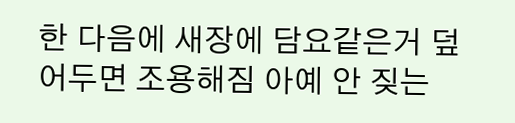한 다음에 새장에 담요같은거 덮어두면 조용해짐 아예 안 짖는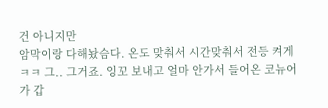건 아니지만
암막이랑 다해놨슴다. 온도 맞춰서 시간맞춰서 전등 켜게 ㅋㅋ 그.. 그거죠. 잉꼬 보내고 얼마 안가서 들어온 코뉴어가 갑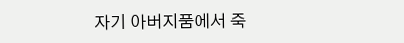자기 아버지품에서 죽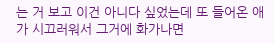는 거 보고 이건 아니다 싶었는데 또 들어온 애가 시끄러워서 그거에 화가나면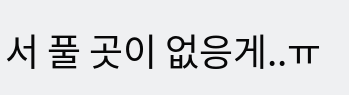서 풀 곳이 없응게..ㅠ